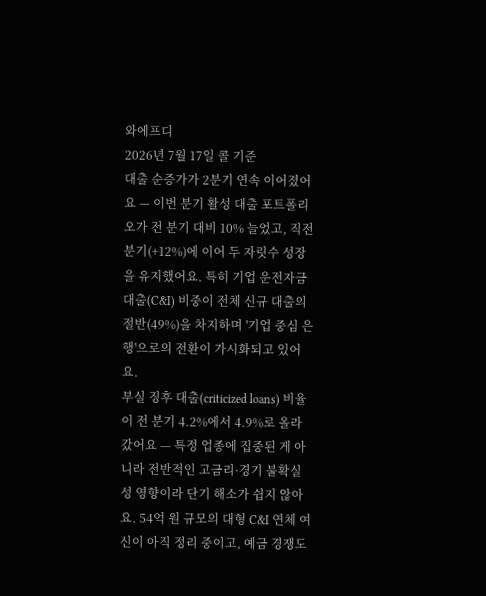와에프디
2026년 7월 17일 콜 기준
대출 순증가가 2분기 연속 이어졌어요 — 이번 분기 활성 대출 포트폴리오가 전 분기 대비 10% 늘었고, 직전 분기(+12%)에 이어 두 자릿수 성장을 유지했어요. 특히 기업 운전자금 대출(C&I) 비중이 전체 신규 대출의 절반(49%)을 차지하며 '기업 중심 은행'으로의 전환이 가시화되고 있어요.
부실 징후 대출(criticized loans) 비율이 전 분기 4.2%에서 4.9%로 올라갔어요 — 특정 업종에 집중된 게 아니라 전반적인 고금리·경기 불확실성 영향이라 단기 해소가 쉽지 않아요. 54억 원 규모의 대형 C&I 연체 여신이 아직 정리 중이고, 예금 경쟁도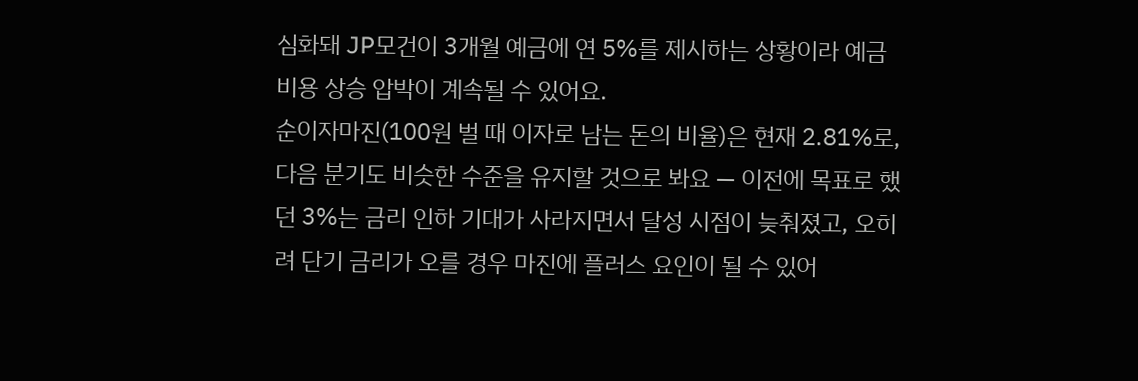심화돼 JP모건이 3개월 예금에 연 5%를 제시하는 상황이라 예금 비용 상승 압박이 계속될 수 있어요.
순이자마진(100원 벌 때 이자로 남는 돈의 비율)은 현재 2.81%로, 다음 분기도 비슷한 수준을 유지할 것으로 봐요 — 이전에 목표로 했던 3%는 금리 인하 기대가 사라지면서 달성 시점이 늦춰졌고, 오히려 단기 금리가 오를 경우 마진에 플러스 요인이 될 수 있어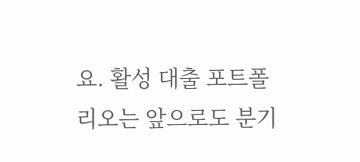요. 활성 대출 포트폴리오는 앞으로도 분기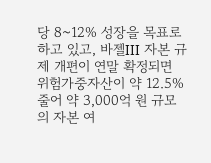당 8~12% 성장을 목표로 하고 있고, 바젤III 자본 규제 개편이 연말 확정되면 위험가중자산이 약 12.5% 줄어 약 3,000억 원 규모의 자본 여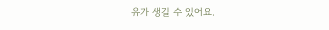유가 생길 수 있어요.